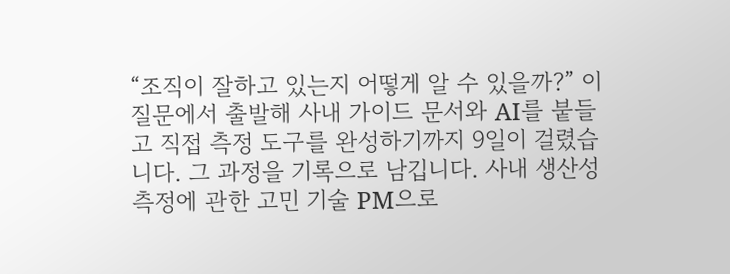“조직이 잘하고 있는지 어떻게 알 수 있을까?” 이 질문에서 출발해 사내 가이드 문서와 AI를 붙들고 직접 측정 도구를 완성하기까지 9일이 걸렸습니다. 그 과정을 기록으로 남깁니다. 사내 생산성 측정에 관한 고민 기술 PM으로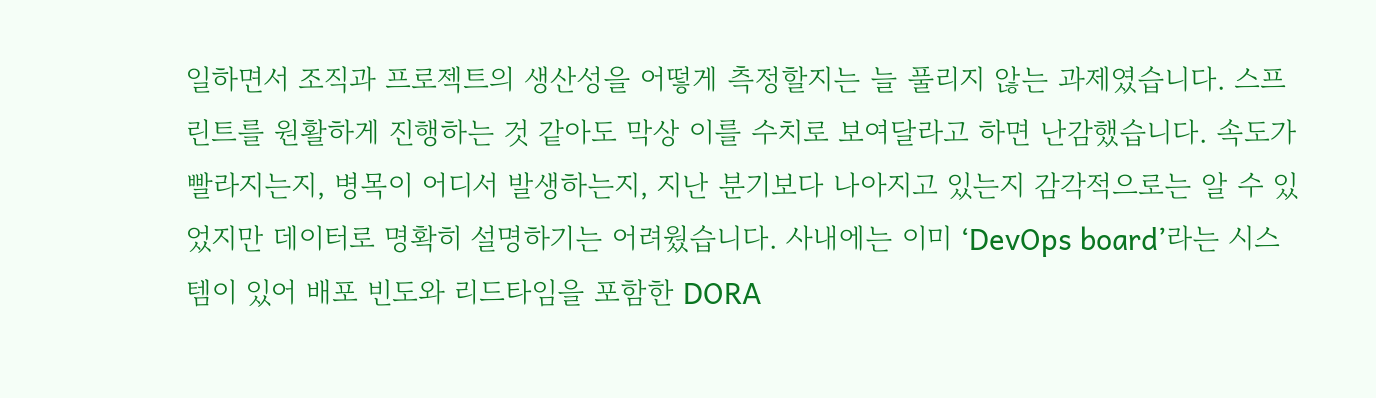일하면서 조직과 프로젝트의 생산성을 어떻게 측정할지는 늘 풀리지 않는 과제였습니다. 스프린트를 원활하게 진행하는 것 같아도 막상 이를 수치로 보여달라고 하면 난감했습니다. 속도가 빨라지는지, 병목이 어디서 발생하는지, 지난 분기보다 나아지고 있는지 감각적으로는 알 수 있었지만 데이터로 명확히 설명하기는 어려웠습니다. 사내에는 이미 ‘DevOps board’라는 시스템이 있어 배포 빈도와 리드타임을 포함한 DORA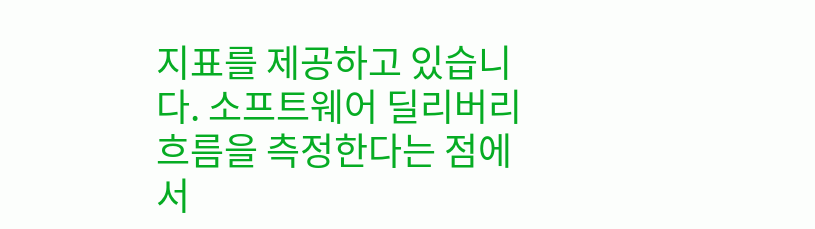지표를 제공하고 있습니다. 소프트웨어 딜리버리 흐름을 측정한다는 점에서